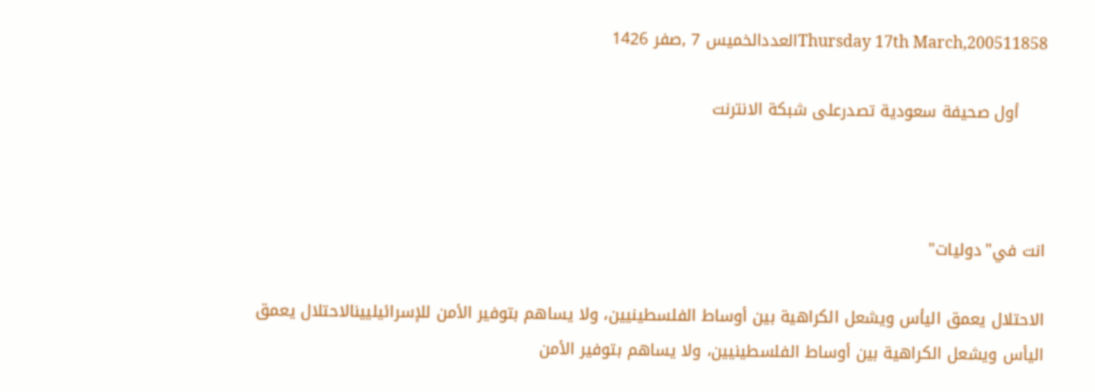Thursday 17th March,200511858العددالخميس 7 ,صفر 1426

     أول صحيفة سعودية تصدرعلى شبكة الانترنت



انت في"دوليات"

الاحتلال يعمق اليأس ويشعل الكراهية بين أوساط الفلسطينيين، ولا يساهم بتوفير الأمن للإسرائيليينالاحتلال يعمق اليأس ويشعل الكراهية بين أوساط الفلسطينيين، ولا يساهم بتوفير الأمن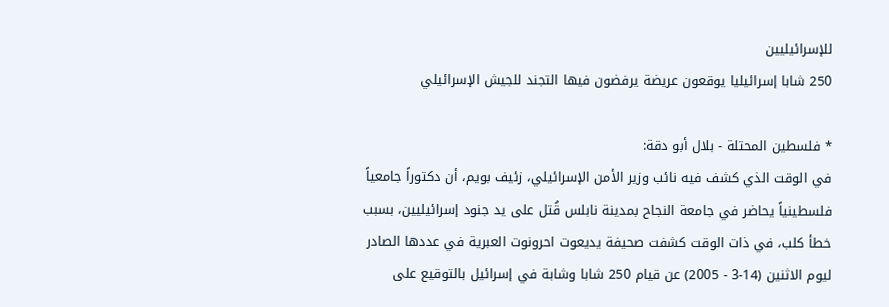للإسرائيليين
250 شابا إسرائيليا يوقعون عريضة يرفضون فيها التجند للجيش الإسرائيلي

* فلسطين المحتلة - بلال أبو دقة:
في الوقت الذي كشف فيه نائب وزير الأمن الإسرائيلي، زئيف بويم، أن دكتوراً جامعياً فلسطينياً يحاضر في جامعة النجاح بمدينة نابلس قُتل على يد جنود إسرائيليين، بسبب خطأ كلب، في ذات الوقت كشفت صحيفة يديعوت احرونوت العبرية في عددها الصادر ليوم الاثنين (14-3 - 2005) عن قيام 250 شابا وشابة في إسرائيل بالتوقيع على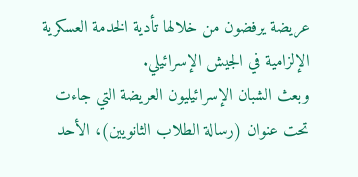عريضة يرفضون من خلالها تأدية الخدمة العسكرية الإلزامية في الجيش الإسرائيلي.
وبعث الشبان الإسرائيليون العريضة التي جاءت تحت عنوان (رسالة الطلاب الثانويين)، الأحد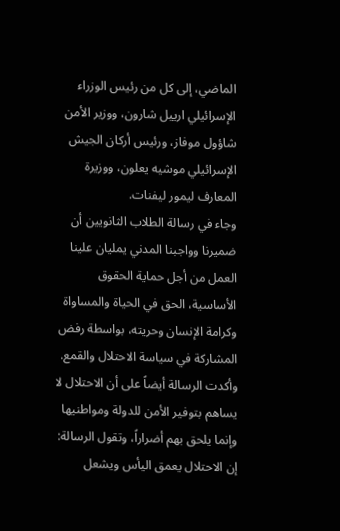الماضي، إلى كل من رئيس الوزراء الإسرائيلي ارييل شارون، ووزير الأمن شاؤول موفاز، ورئيس أركان الجيش الإسرائيلي موشيه يعلون، ووزيرة المعارف ليمور ليفنات.
وجاء في رسالة الطلاب الثانويين أن ضميرنا وواجبنا المدني يمليان علينا العمل من أجل حماية الحقوق الأساسية، الحق في الحياة والمساواة وكرامة الإنسان وحريته، بواسطة رفض المشاركة في سياسة الاحتلال والقمع.
وأكدت الرسالة أيضاً على أن الاحتلال لا يساهم بتوفير الأمن للدولة ومواطنيها وإنما يلحق بهم أضراراً، وتقول الرسالة: إن الاحتلال يعمق اليأس ويشعل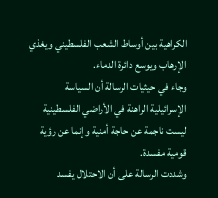الكراهية بين أوساط الشعب الفلسطيني ويغذي الإرهاب ويوسع دائرة الدماء.
وجاء في حيثيات الرسالة أن السياسة الإسرائيلية الراهنة في الأراضي الفلسطينية ليست ناجمة عن حاجة أمنية وإنما عن رؤية قومية مفسدة.
وشددت الرسالة على أن الاحتلال يفسد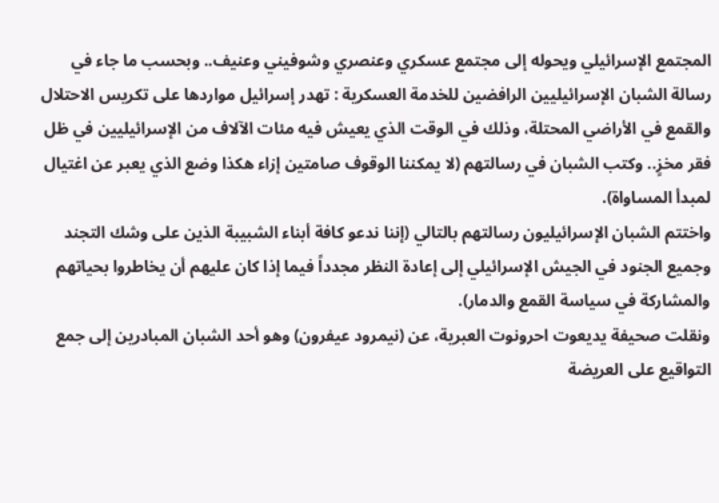المجتمع الإسرائيلي ويحوله إلى مجتمع عسكري وعنصري وشوفيني وعنيف.. وبحسب ما جاء في رسالة الشبان الإسرائيليين الرافضين للخدمة العسكرية : تهدر إسرائيل مواردها على تكريس الاحتلال والقمع في الأراضي المحتلة، وذلك في الوقت الذي يعيش فيه مئات الآلاف من الإسرائيليين في ظل فقر مخزٍ.. وكتب الشبان في رسالتهم (لا يمكننا الوقوف صامتين إزاء هكذا وضع الذي يعبر عن اغتيال لمبدأ المساواة).
واختتم الشبان الإسرائيليون رسالتهم بالتالي (إننا ندعو كافة أبناء الشبيبة الذين على وشك التجند وجميع الجنود في الجيش الإسرائيلي إلى إعادة النظر مجدداً فيما إذا كان عليهم أن يخاطروا بحياتهم والمشاركة في سياسة القمع والدمار).
ونقلت صحيفة يديعوت احرونوت العبرية، عن (نيمرود عيفرون) وهو أحد الشبان المبادرين إلى جمع التواقيع على العريضة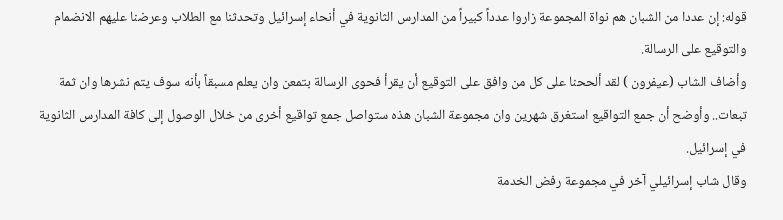قوله: إن عددا من الشبان هم نواة المجموعة زاروا عدداً كبيراً من المدارس الثانوية في أنحاء إسرائيل وتحدثنا مع الطلاب وعرضنا عليهم الانضمام والتوقيع على الرسالة.
وأضاف الشاب (عيفرون ) لقد ألححنا على كل من وافق على التوقيع أن يقرأ فحوى الرسالة بتمعن وان يعلم مسبقاً بأنه سوف يتم نشرها وان ثمة تبعات.. وأوضح أن جمع التواقيع استغرق شهرين وان مجموعة الشبان هذه ستواصل جمع تواقيع أخرى من خلال الوصول إلى كافة المدارس الثانوية في إسرائيل.
وقال شاب إسرائيلي آخر في مجموعة رفض الخدمة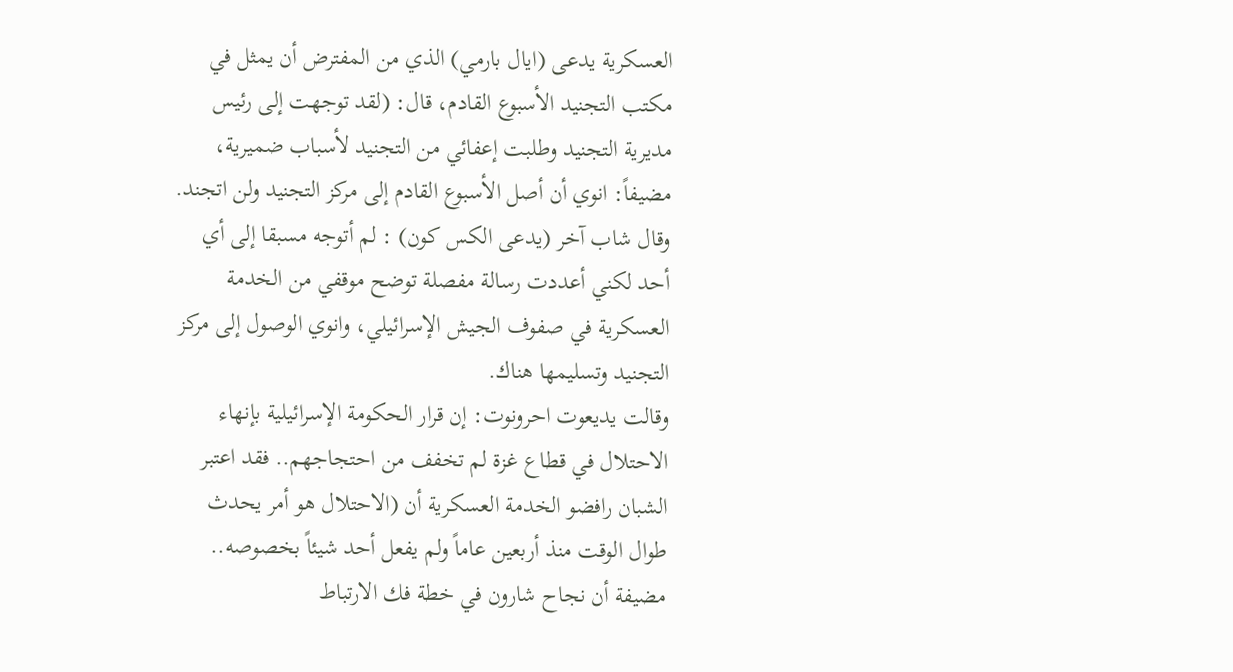العسكرية يدعى (ايال بارمي) الذي من المفترض أن يمثل في مكتب التجنيد الأسبوع القادم، قال: (لقد توجهت إلى رئيس مديرية التجنيد وطلبت إعفائي من التجنيد لأسباب ضميرية، مضيفاً: انوي أن أصل الأسبوع القادم إلى مركز التجنيد ولن اتجند.
وقال شاب آخر (يدعى الكس كون) : لم أتوجه مسبقا إلى أي أحد لكني أعددت رسالة مفصلة توضح موقفي من الخدمة العسكرية في صفوف الجيش الإسرائيلي، وانوي الوصول إلى مركز التجنيد وتسليمها هناك.
وقالت يديعوت احرونوت: إن قرار الحكومة الإسرائيلية بإنهاء الاحتلال في قطاع غزة لم تخفف من احتجاجهم.. فقد اعتبر الشبان رافضو الخدمة العسكرية أن (الاحتلال هو أمر يحدث طوال الوقت منذ أربعين عاماً ولم يفعل أحد شيئاً بخصوصه.. مضيفة أن نجاح شارون في خطة فك الارتباط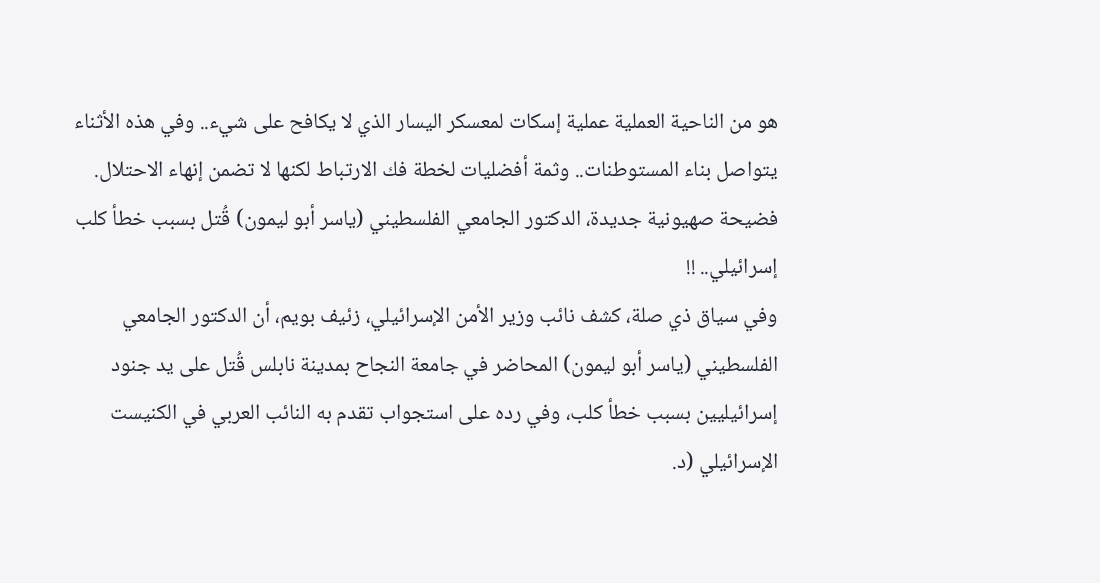هو من الناحية العملية عملية إسكات لمعسكر اليسار الذي لا يكافح على شيء.. وفي هذه الأثناء يتواصل بناء المستوطنات.. وثمة أفضليات لخطة فك الارتباط لكنها لا تضمن إنهاء الاحتلال.
فضيحة صهيونية جديدة، الدكتور الجامعي الفلسطيني (ياسر أبو ليمون) قُتل بسبب خطأ كلب إسرائيلي.. !!
وفي سياق ذي صلة، كشف نائب وزير الأمن الإسرائيلي، زئيف بويم، أن الدكتور الجامعي الفلسطيني (ياسر أبو ليمون) المحاضر في جامعة النجاح بمدينة نابلس قُتل على يد جنود إسرائيليين بسبب خطأ كلب، وفي رده على استجواب تقدم به النائب العربي في الكنيست الإسرائيلي (د.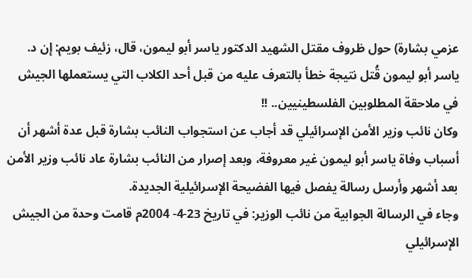عزمي بشارة) حول ظروف مقتل الشهيد الدكتور ياسر أبو ليمون، قال، زئيف بويم: إن د. ياسر أبو ليمون قُتل نتيجة خطأ بالتعرف عليه من قبل أحد الكلاب التي يستعملها الجيش في ملاحقة المطلوبين الفلسطينيين.. !!
وكان نائب وزير الأمن الإسرائيلي قد أجاب عن استجواب النائب بشارة قبل عدة أشهر أن أسباب وفاة ياسر أبو ليمون غير معروفة، وبعد إصرار من النائب بشارة عاد نائب وزير الأمن بعد أشهر وأرسل رسالة يفصل فيها الفضيحة الإسرائيلية الجديدة.
وجاء في الرسالة الجوابية من نائب الوزير: في تاريخ 23-4- 2004م قامت وحدة من الجيش الإسرائيلي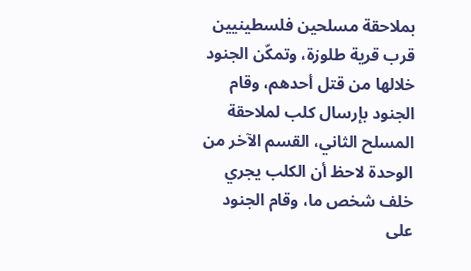بملاحقة مسلحين فلسطينيين قرب قرية طلوزة، وتمكّن الجنود خلالها من قتل أحدهم، وقام الجنود بإرسال كلب لملاحقة المسلح الثاني، القسم الآخر من الوحدة لاحظ أن الكلب يجري خلف شخص ما، وقام الجنود على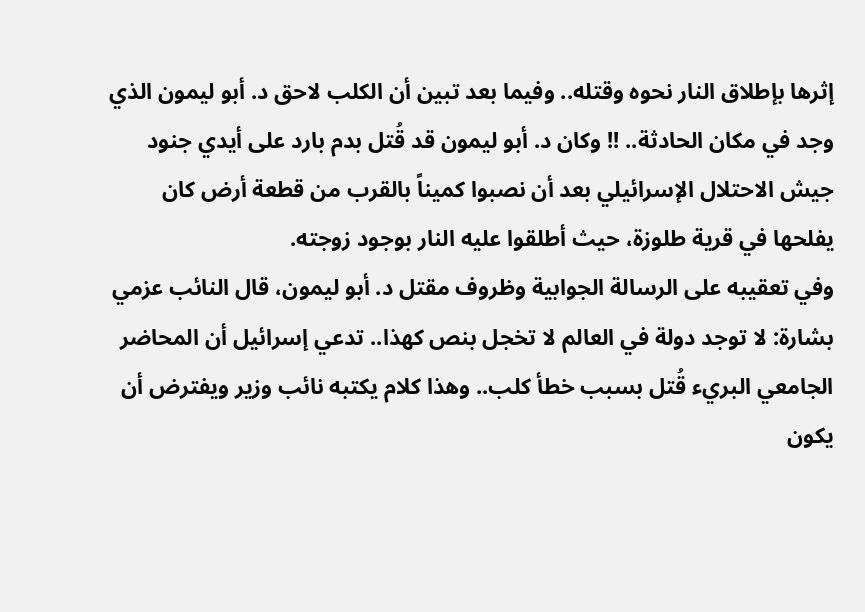إثرها بإطلاق النار نحوه وقتله.. وفيما بعد تبين أن الكلب لاحق د. أبو ليمون الذي وجد في مكان الحادثة.. !! وكان د. أبو ليمون قد قُتل بدم بارد على أيدي جنود جيش الاحتلال الإسرائيلي بعد أن نصبوا كميناً بالقرب من قطعة أرض كان يفلحها في قرية طلوزة، حيث أطلقوا عليه النار بوجود زوجته.
وفي تعقيبه على الرسالة الجوابية وظروف مقتل د. أبو ليمون، قال النائب عزمي بشارة: لا توجد دولة في العالم لا تخجل بنص كهذا.. تدعي إسرائيل أن المحاضر الجامعي البريء قُتل بسبب خطأ كلب.. وهذا كلام يكتبه نائب وزير ويفترض أن يكون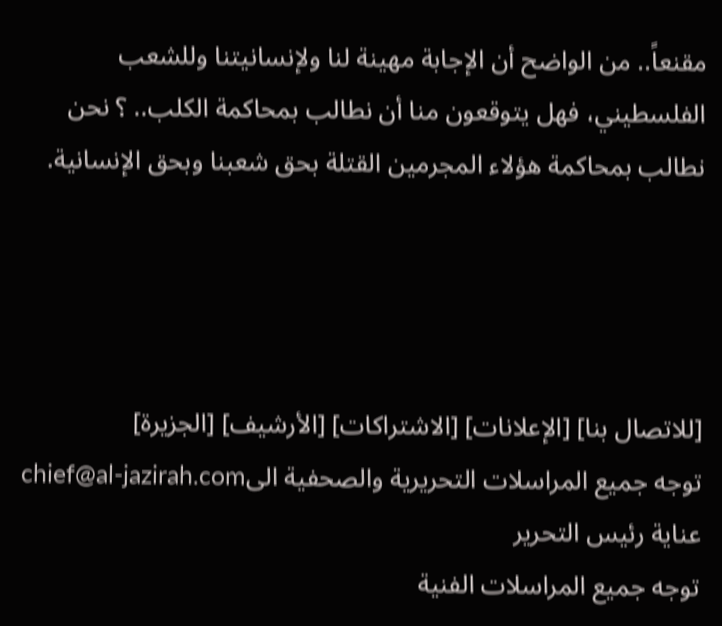مقنعاً.. من الواضح أن الإجابة مهينة لنا ولإنسانيتنا وللشعب الفلسطيني، فهل يتوقعون منا أن نطالب بمحاكمة الكلب.. ؟ نحن نطالب بمحاكمة هؤلاء المجرمين القتلة بحق شعبنا وبحق الإنسانية.




[للاتصال بنا] [الإعلانات] [الاشتراكات] [الأرشيف] [الجزيرة]
توجه جميع المراسلات التحريرية والصحفية الىchief@al-jazirah.com عناية رئيس التحرير
توجه جميع المراسلات الفنية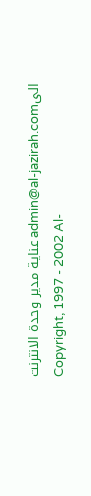الىadmin@al-jazirah.com عناية مدير وحدة الانترنت
Copyright, 1997 - 2002 Al-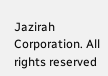Jazirah Corporation. All rights reserved